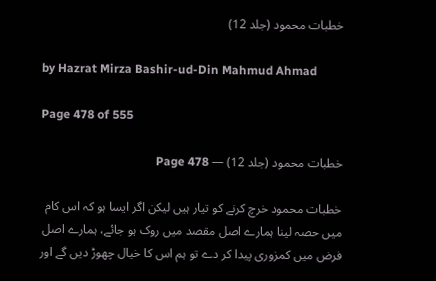خطبات محمود (جلد 12)

by Hazrat Mirza Bashir-ud-Din Mahmud Ahmad

Page 478 of 555

خطبات محمود (جلد 12) — Page 478

خطبات محمود خرچ کرنے کو تیار ہیں لیکن اگر ایسا ہو کہ اس کام میں حصہ لینا ہمارے اصل مقصد میں روک ہو جائے، ہمارے اصل فرض میں کمزوری پیدا کر دے تو ہم اس کا خیال چھوڑ دیں گے اور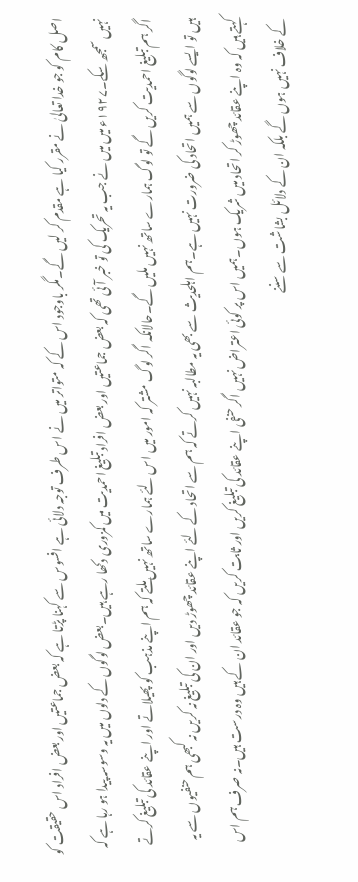اصل کام کو جو خدا تعالیٰ نے مقرر کیا ہے مقدم کر لیں گے۔مگر باوجود اس کے کہ متواتر میں نے اس طرف توجہ دلائی ہے افسوس سے کہنا پڑتا ہے کہ بعض جماعتیں اور بعض افراد اس حقیقت کو نہیں سمجھ سکے۔۱۹۲۷ء میں میں نے جب یہ تحریک کی تو خبر آئی تھی کہ بعض جماعتیں اور بعض افراد تبلیغ احمدیت میں کمزوری دکھا رہے ہیں۔بعض لوگوں کے دلوں میں یہ وسوسہ پیدا ہو رہا ہے کہ اگر ہم تبلیغ احمدیت کریں گے تو لوگ ہمارے ساتھ نہیں ملیں گے۔حالانکہ اگر لوگ مشتر کہ امور میں اس لئے ہمارے ساتھ نہیں ملتے کہ ہم اپنے مذہب کو پھیلاتے اور اپنے عقائد کی تبلیغ کرتے ہیں تو ایسے لوگوں سے ہمیں اتحاد کی ضرورت نہیں ہے۔ہم اہلحدیث سے بھی یہ مطالبہ نہیں کرتے کہ ہم سے اتحاد کے لئے اپنے عقائد چھوڑ دیں اور ان کی تبلیغ نہ کریں نہ کبھی ہم حنفیوں سے یہ کہتے ہیں کہ وہ اپنے عقائد چھوڑ کر اتحاد میں شریک ہوں۔ہمیں اس پر کوئی اعتراض نہیں اگر حنفی اپنے عقائد کی تبلیغ کریں اور ثابت کریں کہ جو عقائد ان کے ہیں وہ درست ہیں۔نہ صرف ہم اس کے خلاف نہیں ہوں گے بلکہ ان کے دلائل بشاشت سے سننے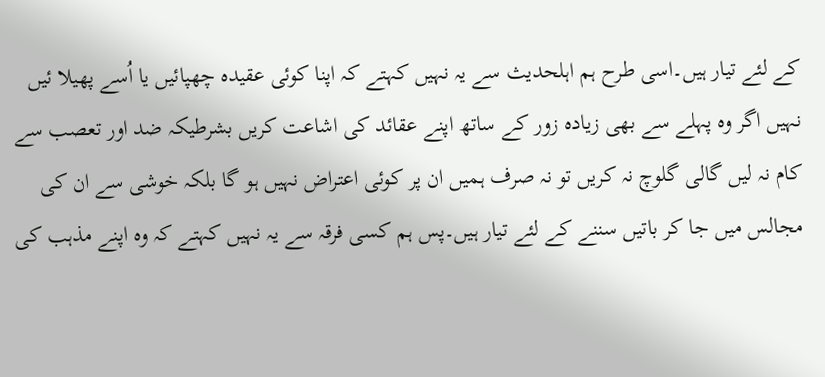کے لئے تیار ہیں۔اسی طرح ہم اہلحدیث سے یہ نہیں کہتے کہ اپنا کوئی عقیدہ چھپائیں یا اُسے پھیلا ئیں نہیں اگر وہ پہلے سے بھی زیادہ زور کے ساتھ اپنے عقائد کی اشاعت کریں بشرطیکہ ضد اور تعصب سے کام نہ لیں گالی گلوچ نہ کریں تو نہ صرف ہمیں ان پر کوئی اعتراض نہیں ہو گا بلکہ خوشی سے ان کی مجالس میں جا کر باتیں سننے کے لئے تیار ہیں۔پس ہم کسی فرقہ سے یہ نہیں کہتے کہ وہ اپنے مذہب کی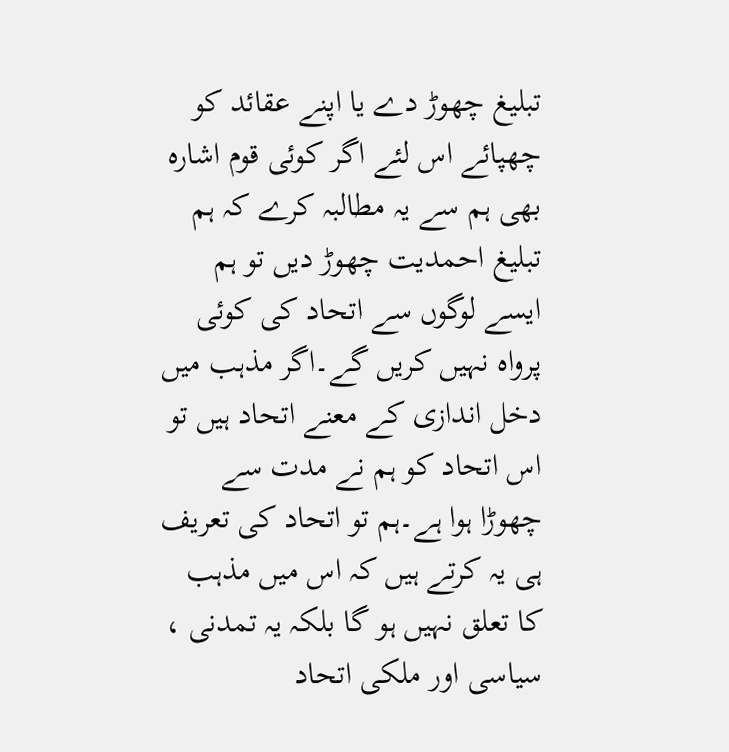تبلیغ چھوڑ دے یا اپنے عقائد کو چھپائے اس لئے اگر کوئی قوم اشارہ بھی ہم سے یہ مطالبہ کرے کہ ہم تبلیغ احمدیت چھوڑ دیں تو ہم ایسے لوگوں سے اتحاد کی کوئی پرواہ نہیں کریں گے۔اگر مذہب میں دخل اندازی کے معنے اتحاد ہیں تو اس اتحاد کو ہم نے مدت سے چھوڑا ہوا ہے۔ہم تو اتحاد کی تعریف ہی یہ کرتے ہیں کہ اس میں مذہب کا تعلق نہیں ہو گا بلکہ یہ تمدنی ، سیاسی اور ملکی اتحاد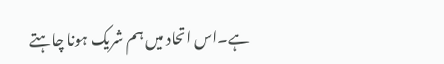ہے۔اس اتحاد میں ہم شریک ہونا چاہتے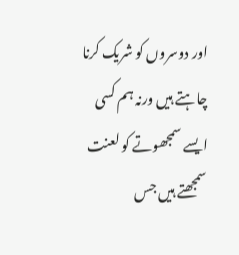اور دوسروں کو شریک کرنا چاہتے ہیں ورنہ ہم کسی ایسے سمجھوتے کو لعنت سمجھتے ہیں جس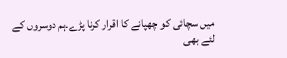میں سچائی کو چھپانے کا اقرار کرنا پڑے۔ہم دوسروں کے لئے بھی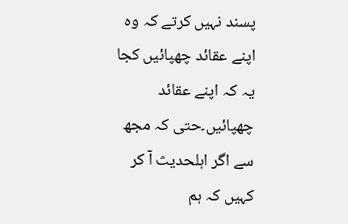پسند نہیں کرتے کہ وہ اپنے عقائد چھپائیں کجا یہ کہ اپنے عقائد چھپائیں۔حتی کہ مجھ سے اگر اہلحدیث آ کر کہیں کہ ہم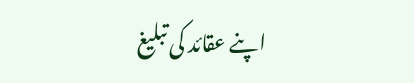اپنے عقائد کی تبلیغ